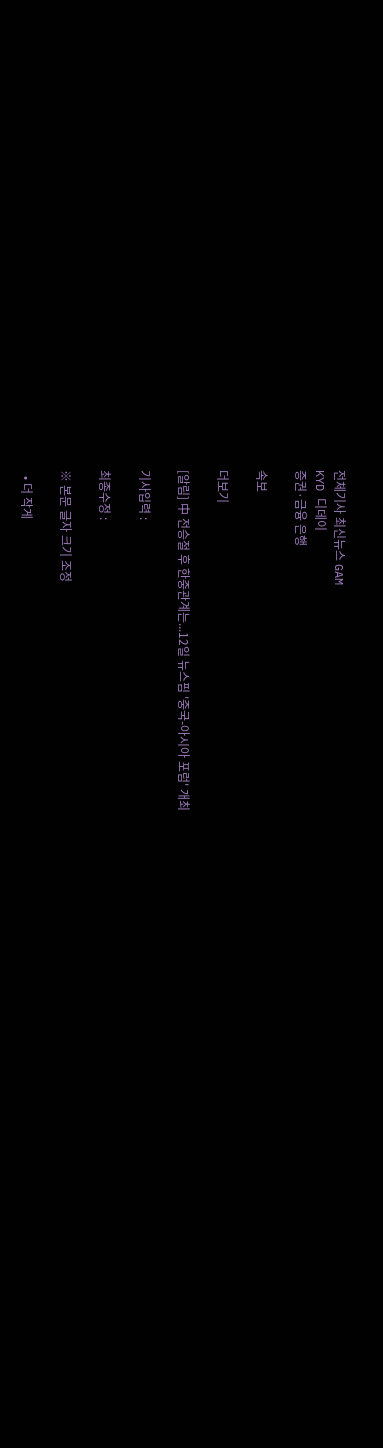전체기사 최신뉴스 GAM
KYD 디데이
증권·금융 은행

속보

더보기

[알림] 中 전승절 후 한중관계는...12일 뉴스핌 '중국-아시아 포럼' 개최

기사입력 :

최종수정 :

※ 본문 글자 크기 조정

  • 더 작게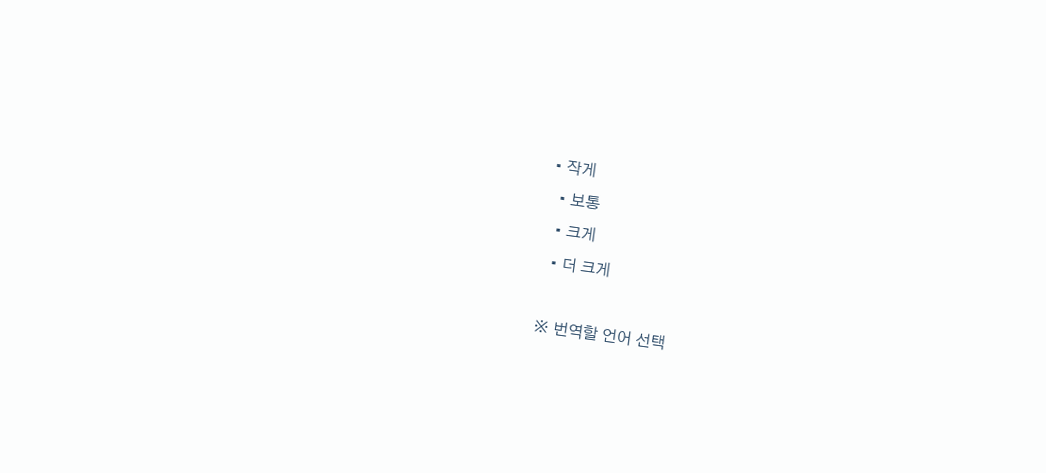• 작게
  • 보통
  • 크게
  • 더 크게

※ 번역할 언어 선택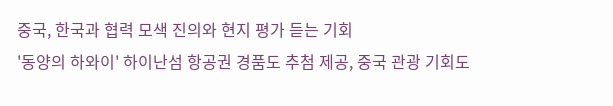중국, 한국과 협력 모색 진의와 현지 평가 듣는 기회
'동양의 하와이' 하이난섬 항공권 경품도 추첨 제공, 중국 관광 기회도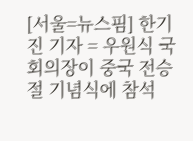[서울=뉴스핌] 한기진 기자 = 우원식 국회의장이 중국 전승절 기념식에 참석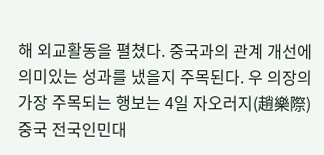해 외교활동을 펼쳤다. 중국과의 관계 개선에 의미있는 성과를 냈을지 주목된다. 우 의장의 가장 주목되는 행보는 4일 자오러지(趙樂際) 중국 전국인민대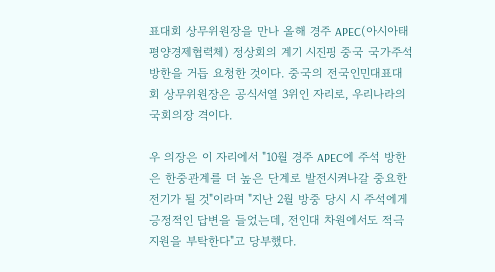표대회 상무위원장을 만나 올해 경주 APEC(아시아태평양경제협력체) 정상회의 계기 시진핑 중국 국가주석 방한을 거듭 요청한 것이다. 중국의 전국인민대표대회 상무위원장은 공식서열 3위인 자리로, 우리나라의 국회의장 격이다.

우 의장은 이 자리에서 "10월 경주 APEC에 주석 방한은 한중관계를 더 높은 단계로 발전시켜나갈 중요한 전기가 될 것"이라며 "지난 2월 방중 당시 시 주석에게 긍정적인 답변을 들었는데, 전인대 차원에서도 적극 지원을 부탁한다"고 당부했다.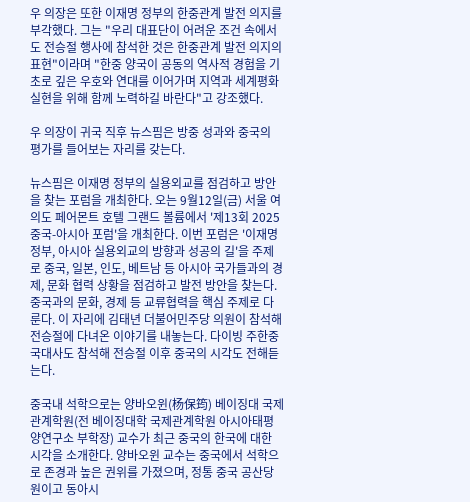우 의장은 또한 이재명 정부의 한중관계 발전 의지를 부각했다. 그는 "우리 대표단이 어려운 조건 속에서도 전승절 행사에 참석한 것은 한중관계 발전 의지의 표현"이라며 "한중 양국이 공동의 역사적 경험을 기초로 깊은 우호와 연대를 이어가며 지역과 세계평화 실현을 위해 함께 노력하길 바란다"고 강조했다.

우 의장이 귀국 직후 뉴스핌은 방중 성과와 중국의 평가를 들어보는 자리를 갖는다.

뉴스핌은 이재명 정부의 실용외교를 점검하고 방안을 찾는 포럼을 개최한다. 오는 9월12일(금) 서울 여의도 페어몬트 호텔 그랜드 볼륨에서 '제13회 2025 중국-아시아 포럼'을 개최한다. 이번 포럼은 '이재명 정부, 아시아 실용외교의 방향과 성공의 길'을 주제로 중국, 일본, 인도, 베트남 등 아시아 국가들과의 경제, 문화 협력 상황을 점검하고 발전 방안을 찾는다. 중국과의 문화, 경제 등 교류협력을 핵심 주제로 다룬다. 이 자리에 김태년 더불어민주당 의원이 참석해 전승절에 다녀온 이야기를 내놓는다. 다이빙 주한중국대사도 참석해 전승절 이후 중국의 시각도 전해듣는다.

중국내 석학으로는 양바오윈(杨保筠) 베이징대 국제관계학원(전 베이징대학 국제관계학원 아시아태평양연구소 부학장) 교수가 최근 중국의 한국에 대한 시각을 소개한다. 양바오윈 교수는 중국에서 석학으로 존경과 높은 권위를 가졌으며, 정통 중국 공산당원이고 동아시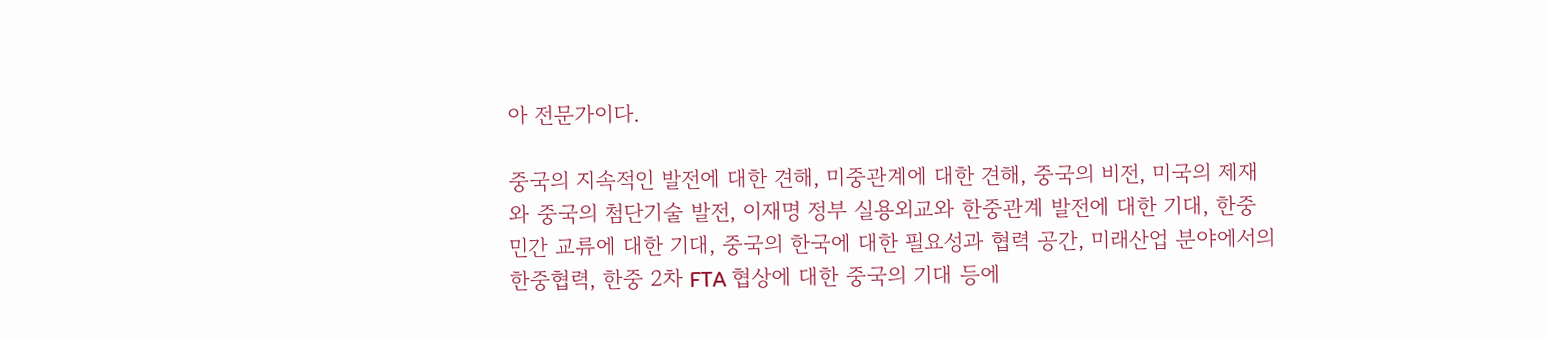아 전문가이다.

중국의 지속적인 발전에 대한 견해, 미중관계에 대한 견해, 중국의 비전, 미국의 제재와 중국의 첨단기술 발전, 이재명 정부 실용외교와 한중관계 발전에 대한 기대, 한중 민간 교류에 대한 기대, 중국의 한국에 대한 필요성과 협력 공간, 미래산업 분야에서의 한중협력, 한중 2차 FTA 협상에 대한 중국의 기대 등에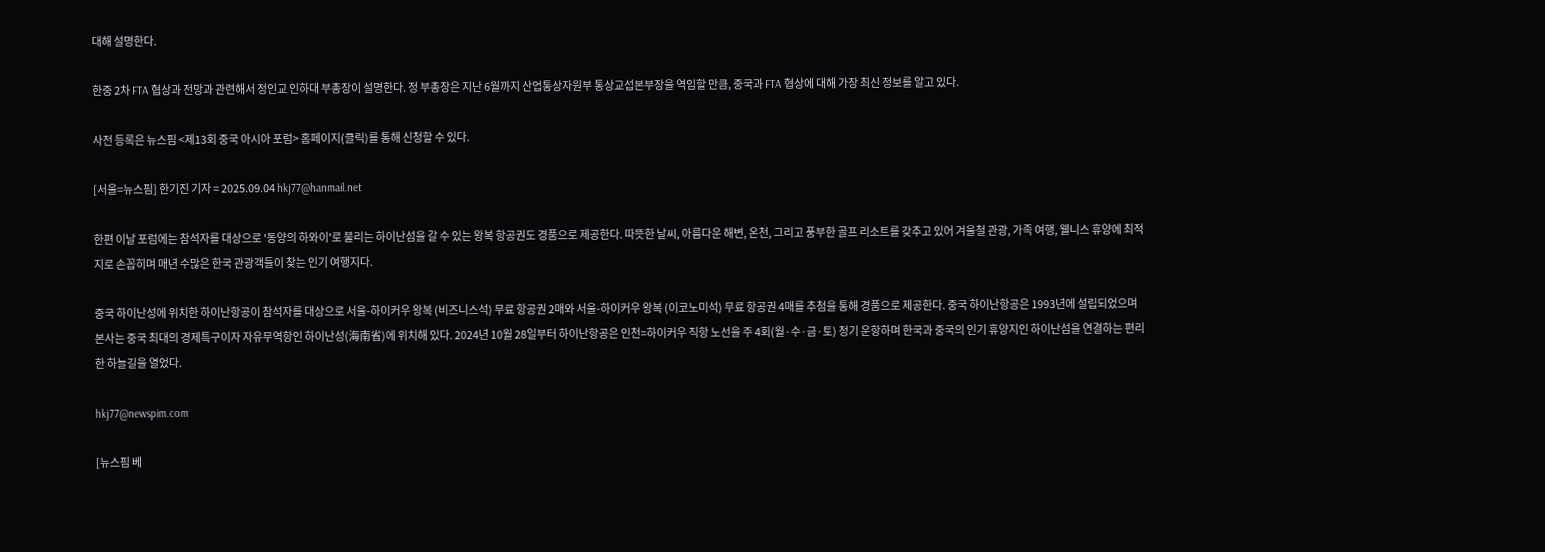대해 설명한다.

한중 2차 FTA 협상과 전망과 관련해서 정인교 인하대 부총장이 설명한다. 정 부총장은 지난 6월까지 산업통상자원부 통상교섭본부장을 역임할 만큼, 중국과 FTA 협상에 대해 가장 최신 정보를 알고 있다.

사전 등록은 뉴스핌 <제13회 중국 아시아 포럼> 홈페이지(클릭)를 통해 신청할 수 있다.

[서울=뉴스핌] 한기진 기자 = 2025.09.04 hkj77@hanmail.net

한편 이날 포럼에는 참석자를 대상으로 '동양의 하와이'로 불리는 하이난섬을 갈 수 있는 왕복 항공권도 경품으로 제공한다. 따뜻한 날씨, 아름다운 해변, 온천, 그리고 풍부한 골프 리소트를 갖추고 있어 겨울철 관광, 가족 여행, 웰니스 휴양에 최적지로 손꼽히며 매년 수많은 한국 관광객들이 찾는 인기 여행지다.

중국 하이난성에 위치한 하이난항공이 참석자를 대상으로 서울-하이커우 왕복 (비즈니스석) 무료 항공권 2매와 서울-하이커우 왕복 (이코노미석) 무료 항공권 4매를 추첨을 통해 경품으로 제공한다. 중국 하이난항공은 1993년에 설립되었으며 본사는 중국 최대의 경제특구이자 자유무역항인 하이난성(海南省)에 위치해 있다. 2024년 10월 28일부터 하이난항공은 인천=하이커우 직항 노선을 주 4회(월·수·금·토) 정기 운항하며 한국과 중국의 인기 휴양지인 하이난섬을 연결하는 편리한 하늘길을 열었다.

hkj77@newspim.com

[뉴스핌 베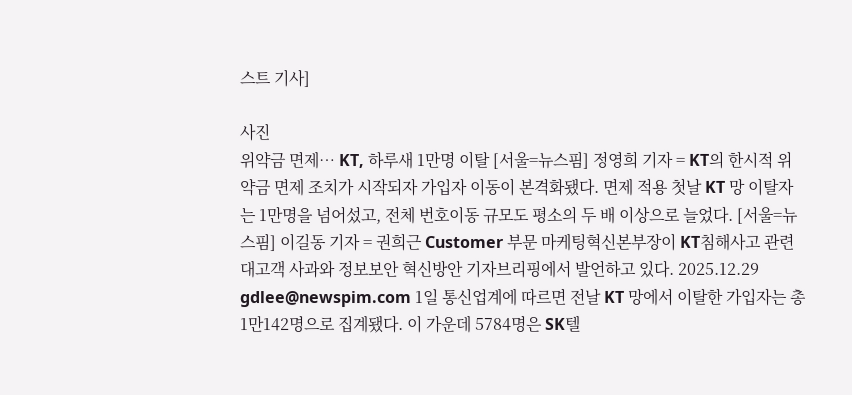스트 기사]

사진
위약금 면제… KT, 하루새 1만명 이탈 [서울=뉴스핌] 정영희 기자 = KT의 한시적 위약금 면제 조치가 시작되자 가입자 이동이 본격화됐다. 면제 적용 첫날 KT 망 이탈자는 1만명을 넘어섰고, 전체 번호이동 규모도 평소의 두 배 이상으로 늘었다. [서울=뉴스핌] 이길동 기자 = 권희근 Customer 부문 마케팅혁신본부장이 KT침해사고 관련 대고객 사과와 정보보안 혁신방안 기자브리핑에서 발언하고 있다. 2025.12.29 gdlee@newspim.com 1일 통신업계에 따르면 전날 KT 망에서 이탈한 가입자는 총 1만142명으로 집계됐다. 이 가운데 5784명은 SK텔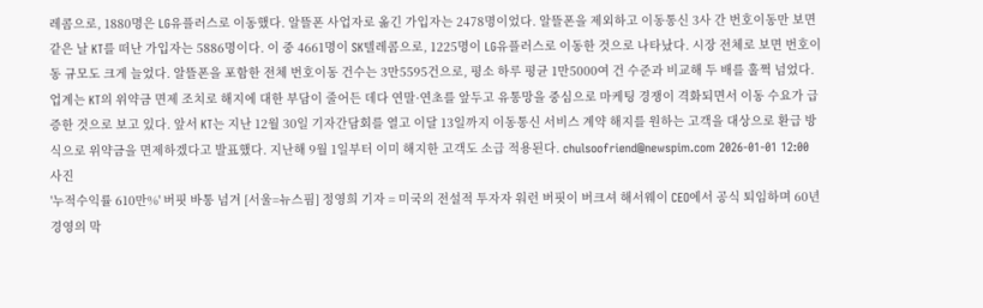레콤으로, 1880명은 LG유플러스로 이동했다. 알뜰폰 사업자로 옮긴 가입자는 2478명이었다. 알뜰폰을 제외하고 이동통신 3사 간 번호이동만 보면 같은 날 KT를 떠난 가입자는 5886명이다. 이 중 4661명이 SK텔레콤으로, 1225명이 LG유플러스로 이동한 것으로 나타났다. 시장 전체로 보면 번호이동 규모도 크게 늘었다. 알뜰폰을 포함한 전체 번호이동 건수는 3만5595건으로, 평소 하루 평균 1만5000여 건 수준과 비교해 두 배를 훌쩍 넘었다. 업계는 KT의 위약금 면제 조치로 해지에 대한 부담이 줄어든 데다 연말·연초를 앞두고 유통망을 중심으로 마케팅 경쟁이 격화되면서 이동 수요가 급증한 것으로 보고 있다. 앞서 KT는 지난 12월 30일 기자간담회를 열고 이달 13일까지 이동통신 서비스 계약 해지를 원하는 고객을 대상으로 환급 방식으로 위약금을 면제하겠다고 발표했다. 지난해 9월 1일부터 이미 해지한 고객도 소급 적용된다. chulsoofriend@newspim.com 2026-01-01 12:00
사진
'누적수익률 610만%' 버핏 바통 넘겨 [서울=뉴스핌] 정영희 기자 = 미국의 전설적 투자자 워런 버핏이 버크셔 해서웨이 CEO에서 공식 퇴임하며 60년 경영의 막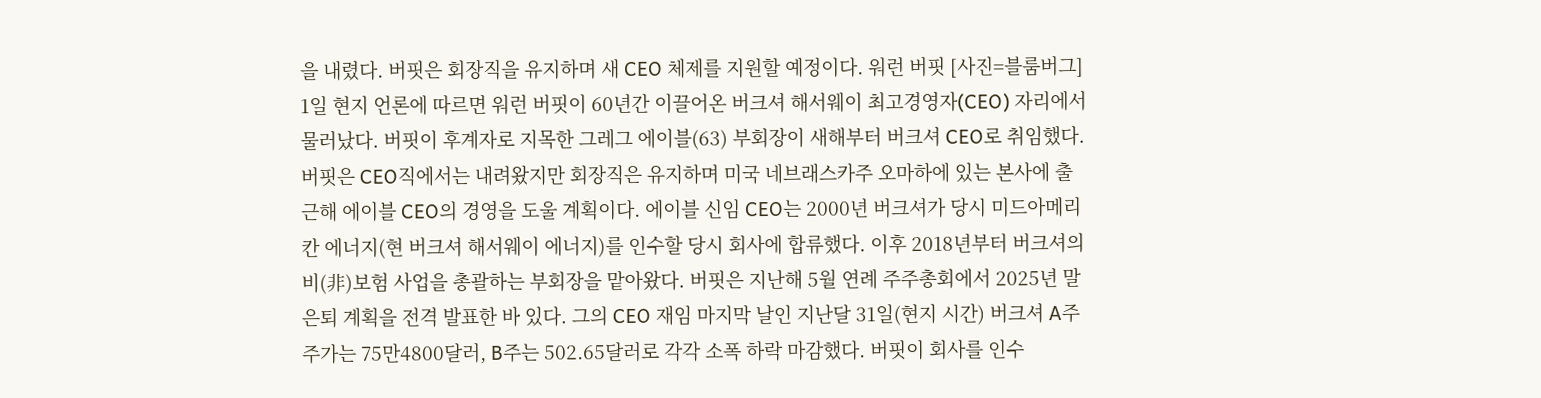을 내렸다. 버핏은 회장직을 유지하며 새 CEO 체제를 지원할 예정이다. 워런 버핏 [사진=블룸버그] 1일 현지 언론에 따르면 워런 버핏이 60년간 이끌어온 버크셔 해서웨이 최고경영자(CEO) 자리에서 물러났다. 버핏이 후계자로 지목한 그레그 에이블(63) 부회장이 새해부터 버크셔 CEO로 취임했다. 버핏은 CEO직에서는 내려왔지만 회장직은 유지하며 미국 네브래스카주 오마하에 있는 본사에 출근해 에이블 CEO의 경영을 도울 계획이다. 에이블 신임 CEO는 2000년 버크셔가 당시 미드아메리칸 에너지(현 버크셔 해서웨이 에너지)를 인수할 당시 회사에 합류했다. 이후 2018년부터 버크셔의 비(非)보험 사업을 총괄하는 부회장을 맡아왔다. 버핏은 지난해 5월 연례 주주총회에서 2025년 말 은퇴 계획을 전격 발표한 바 있다. 그의 CEO 재임 마지막 날인 지난달 31일(현지 시간) 버크셔 A주 주가는 75만4800달러, B주는 502.65달러로 각각 소폭 하락 마감했다. 버핏이 회사를 인수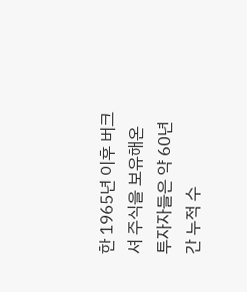한 1965년 이후 버크셔 주식을 보유해온 투자자들은 약 60년간 누적 수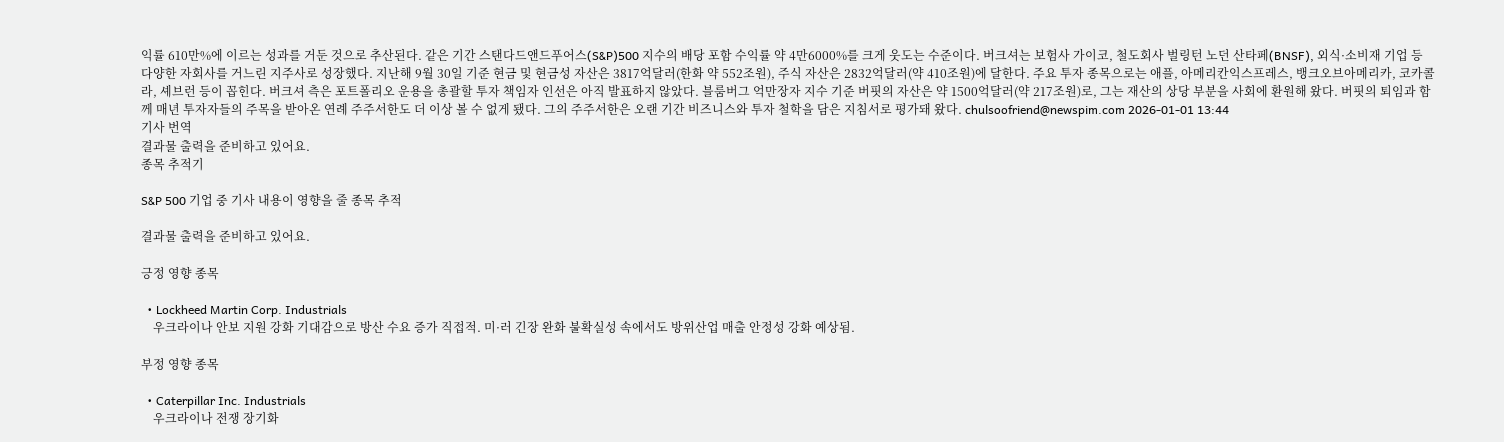익률 610만%에 이르는 성과를 거둔 것으로 추산된다. 같은 기간 스탠다드앤드푸어스(S&P)500 지수의 배당 포함 수익률 약 4만6000%를 크게 웃도는 수준이다. 버크셔는 보험사 가이코, 철도회사 벌링턴 노던 산타페(BNSF), 외식·소비재 기업 등 다양한 자회사를 거느린 지주사로 성장했다. 지난해 9월 30일 기준 현금 및 현금성 자산은 3817억달러(한화 약 552조원), 주식 자산은 2832억달러(약 410조원)에 달한다. 주요 투자 종목으로는 애플, 아메리칸익스프레스, 뱅크오브아메리카, 코카콜라, 셰브런 등이 꼽힌다. 버크셔 측은 포트폴리오 운용을 총괄할 투자 책임자 인선은 아직 발표하지 않았다. 블룸버그 억만장자 지수 기준 버핏의 자산은 약 1500억달러(약 217조원)로, 그는 재산의 상당 부분을 사회에 환원해 왔다. 버핏의 퇴임과 함께 매년 투자자들의 주목을 받아온 연례 주주서한도 더 이상 볼 수 없게 됐다. 그의 주주서한은 오랜 기간 비즈니스와 투자 철학을 담은 지침서로 평가돼 왔다. chulsoofriend@newspim.com 2026-01-01 13:44
기사 번역
결과물 출력을 준비하고 있어요.
종목 추적기

S&P 500 기업 중 기사 내용이 영향을 줄 종목 추적

결과물 출력을 준비하고 있어요.

긍정 영향 종목

  • Lockheed Martin Corp. Industrials
    우크라이나 안보 지원 강화 기대감으로 방산 수요 증가 직접적. 미·러 긴장 완화 불확실성 속에서도 방위산업 매출 안정성 강화 예상됨.

부정 영향 종목

  • Caterpillar Inc. Industrials
    우크라이나 전쟁 장기화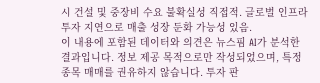시 건설 및 중장비 수요 불확실성 직접적. 글로벌 인프라 투자 지연으로 매출 성장 둔화 가능성 있음.
이 내용에 포함된 데이터와 의견은 뉴스핌 AI가 분석한 결과입니다. 정보 제공 목적으로만 작성되었으며, 특정 종목 매매를 권유하지 않습니다. 투자 판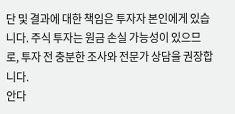단 및 결과에 대한 책임은 투자자 본인에게 있습니다. 주식 투자는 원금 손실 가능성이 있으므로, 투자 전 충분한 조사와 전문가 상담을 권장합니다.
안다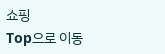쇼핑
Top으로 이동